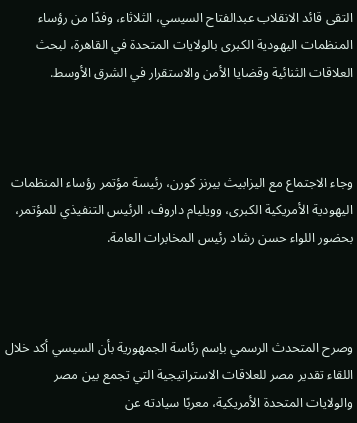التقى قائد الانقلاب عبدالفتاح السيسي، الثلاثاء، وفدًا من رؤساء المنظمات اليهودية الكبرى بالولايات المتحدة في القاهرة، لبحث العلاقات الثنائية وقضايا الأمن والاستقرار في الشرق الأوسط.



وجاء الاجتماع مع اليزابيث بيرنز كورن، رئيسة مؤتمر رؤساء المنظمات اليهودية الأمريكية الكبرى، وويليام داروف، الرئيس التنفيذي للمؤتمر، بحضور اللواء حسن رشاد رئيس المخابرات العامة.



وصرح المتحدث الرسمي باِسم رئاسة الجمهورية بأن السيسي أكد خلال اللقاء تقدير مصر للعلاقات الاستراتيجية التي تجمع بين مصر والولايات المتحدة الأمريكية، معربًا سيادته عن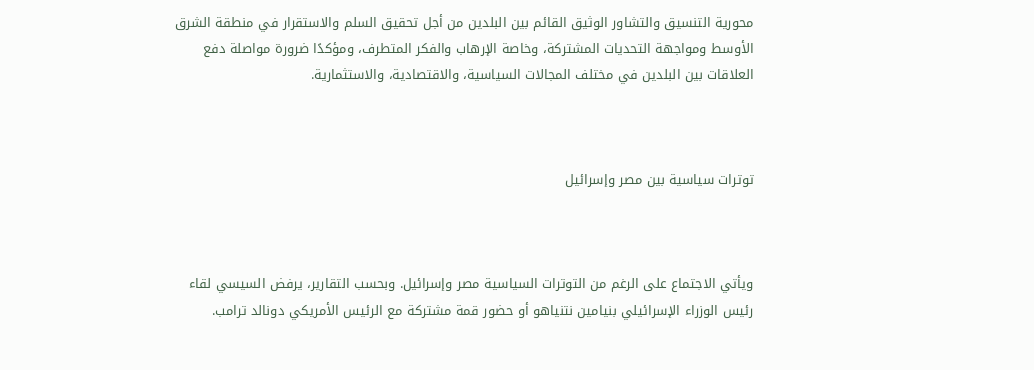محورية التنسيق والتشاور الوثيق القائم بين البلدين من أجل تحقيق السلم والاستقرار في منطقة الشرق الأوسط ومواجهة التحديات المشتركة، وخاصة الإرهاب والفكر المتطرف، ومؤكدًا ضرورة مواصلة دفع العلاقات بين البلدين في مختلف المجالات السياسية، والاقتصادية، والاستثمارية.



توترات سياسية بين مصر وإسرائيل



ويأتي الاجتماع على الرغم من التوترات السياسية مصر وإسرائيل. وبحسب التقارير، يرفض السيسي لقاء رئيس الوزراء الإسرائيلي بنيامين نتنياهو أو حضور قمة مشتركة مع الرئيس الأمريكي دونالد ترامب.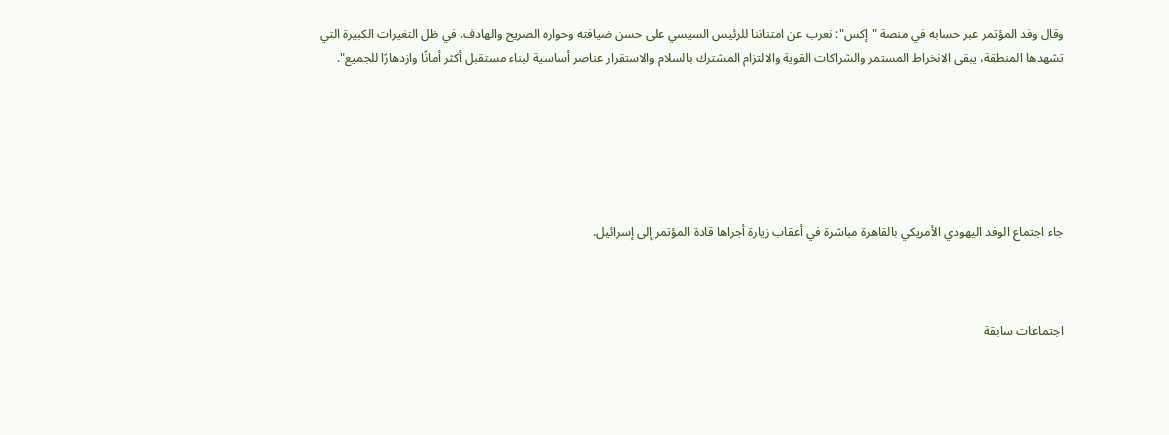وقال وفد المؤتمر عبر حسابه في منصة "إكس": نعرب عن امتناننا للرئيس السيسي على حسن ضيافته وحواره الصريح والهادف. في ظل التغيرات الكبيرة التي تشهدها المنطقة، يبقى الانخراط المستمر والشراكات القوية والالتزام المشترك بالسلام والاستقرار عناصر أساسية لبناء مستقبل أكثر أمانًا وازدهارًا للجميع".






جاء اجتماع الوفد اليهودي الأمريكي بالقاهرة مباشرة في أعقاب زيارة أجراها قادة المؤتمر إلى إسرائيل.



اجتماعات سابقة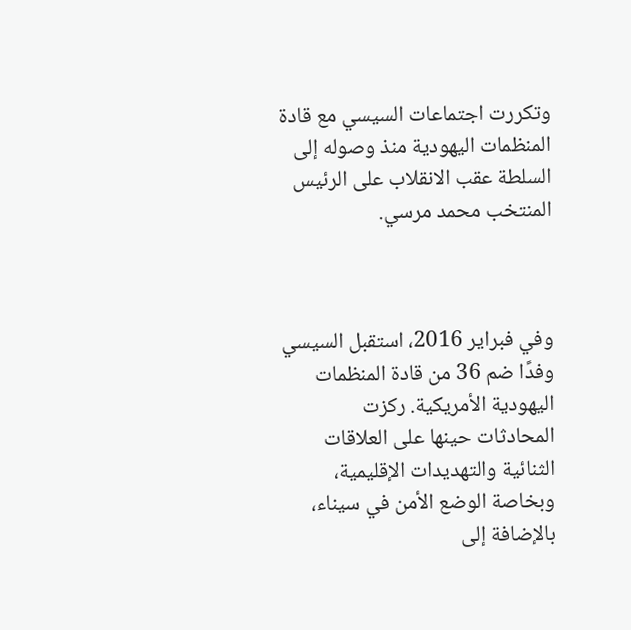وتكررت اجتماعات السيسي مع قادة المنظمات اليهودية منذ وصوله إلى السلطة عقب الانقلاب على الرئيس المنتخب محمد مرسي.



وفي فبراير 2016، استقبل السيسي وفدًا ضم 36 من قادة المنظمات اليهودية الأمريكية. ركزت المحادثات حينها على العلاقات الثنائية والتهديدات الإقليمية، وبخاصة الوضع الأمن في سيناء، بالإضافة إلى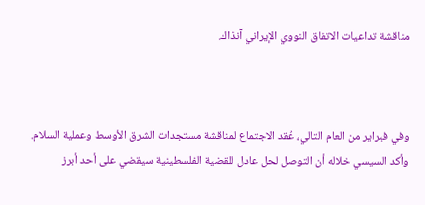مناقشة تداعيات الاتفاق النووي الإيراني آنذاك.



وفي فبراير من العام التالي، عُقد الاجتماع لمناقشة مستجدات الشرق الأوسط وعملية السلام. وأكد السيسي خلاله أن التوصل لحل عادل للقضية الفلسطينية سيقضي على أحد أبرز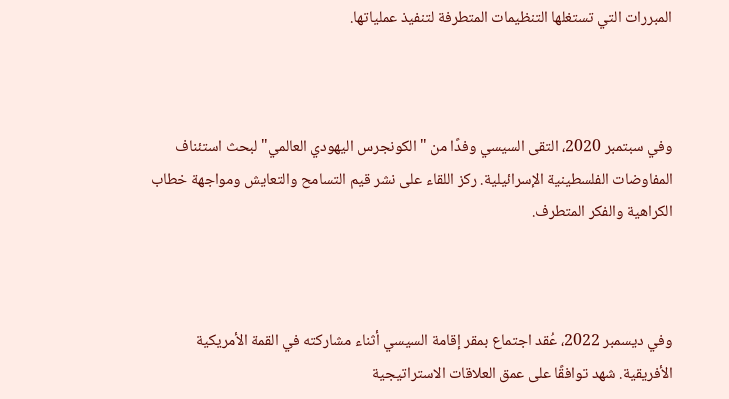المبررات التي تستغلها التنظيمات المتطرفة لتنفيذ عملياتها.



وفي سبتمبر 2020، التقى السيسي وفدًا من "الكونجرس اليهودي العالمي" لبحث استئناف المفاوضات الفلسطينية الإسرائيلية. ركز اللقاء على نشر قيم التسامح والتعايش ومواجهة خطاب الكراهية والفكر المتطرف.



وفي ديسمبر 2022، عُقد اجتماع بمقر إقامة السيسي أثناء مشاركته في القمة الأمريكية الأفريقية. شهد توافقًا على عمق العلاقات الاستراتيجية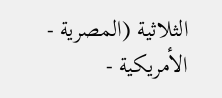الثلاثية (المصرية - الأمريكية -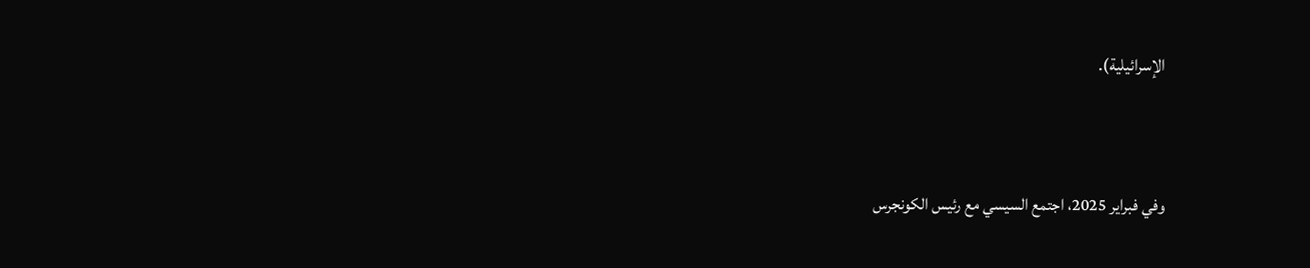الإسرائيلية).



وفي فبراير 2025، اجتمع السيسي مع رئيس الكونجرس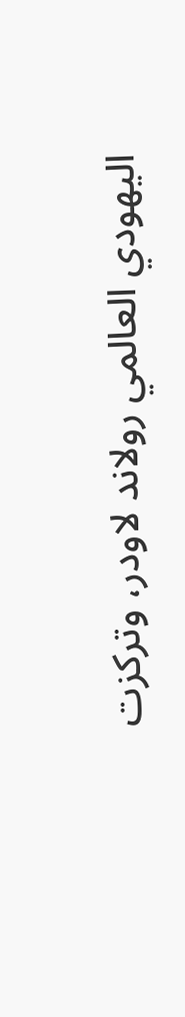اليهودي العالمي رولاند لاودر، وتركزت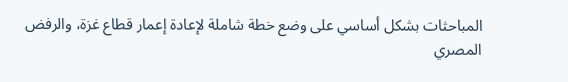المباحثات بشكل أساسي على وضع خطة شاملة لإعادة إعمار قطاع غزة، والرفض المصري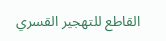القاطع للتهجير القسري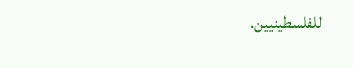للفلسطينيين.